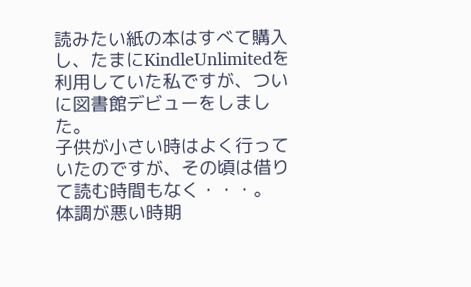読みたい紙の本はすべて購入し、たまにKindleUnlimitedを利用していた私ですが、ついに図書館デビューをしました。
子供が小さい時はよく行っていたのですが、その頃は借りて読む時間もなく・・・。
体調が悪い時期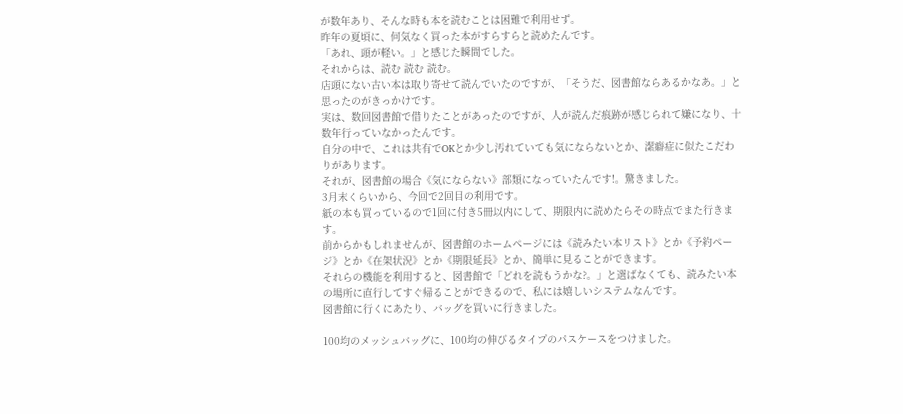が数年あり、そんな時も本を読むことは困難で利用せず。
昨年の夏頃に、何気なく買った本がすらすらと読めたんです。
「あれ、頭が軽い。」と感じた瞬間でした。
それからは、読む 読む 読む。
店頭にない古い本は取り寄せて読んでいたのですが、「そうだ、図書館ならあるかなあ。」と思ったのがきっかけです。
実は、数回図書館で借りたことがあったのですが、人が読んだ痕跡が感じられて嫌になり、十数年行っていなかったんです。
自分の中で、これは共有でOKとか少し汚れていても気にならないとか、潔癖症に似たこだわりがあります。
それが、図書館の場合《気にならない》部類になっていたんです!。驚きました。
3月末くらいから、今回で2回目の利用です。
紙の本も買っているので1回に付き5冊以内にして、期限内に読めたらその時点でまた行きます。
前からかもしれませんが、図書館のホームページには《読みたい本リスト》とか《予約ページ》とか《在架状況》とか《期限延長》とか、簡単に見ることができます。
それらの機能を利用すると、図書館で「どれを読もうかな?。」と選ばなくても、読みたい本の場所に直行してすぐ帰ることができるので、私には嬉しいシステムなんです。
図書館に行くにあたり、バッグを買いに行きました。

100均のメッシュバッグに、100均の伸びるタイプのパスケースをつけました。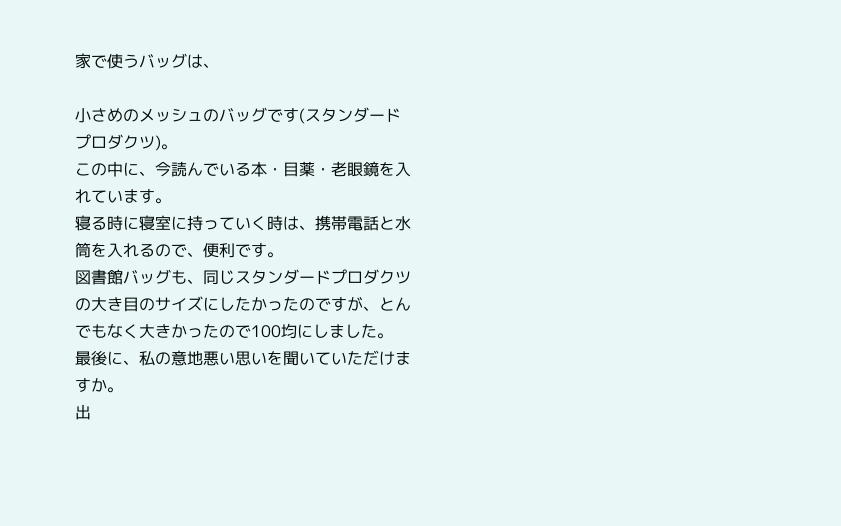家で使うバッグは、

小さめのメッシュのバッグです(スタンダードプロダクツ)。
この中に、今読んでいる本・目薬・老眼鏡を入れています。
寝る時に寝室に持っていく時は、携帯電話と水筒を入れるので、便利です。
図書館バッグも、同じスタンダードプロダクツの大き目のサイズにしたかったのですが、とんでもなく大きかったので100均にしました。
最後に、私の意地悪い思いを聞いていただけますか。
出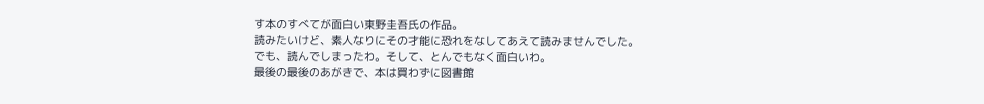す本のすべてが面白い東野圭吾氏の作品。
読みたいけど、素人なりにその才能に恐れをなしてあえて読みませんでした。
でも、読んでしまったわ。そして、とんでもなく面白いわ。
最後の最後のあがきで、本は買わずに図書館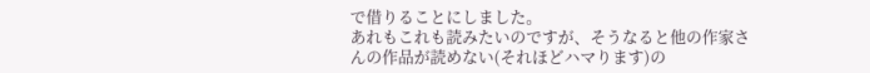で借りることにしました。
あれもこれも読みたいのですが、そうなると他の作家さんの作品が読めない(それほどハマります)の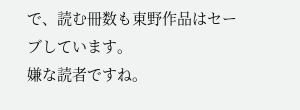で、読む冊数も東野作品はセーブしています。
嫌な読者ですね。